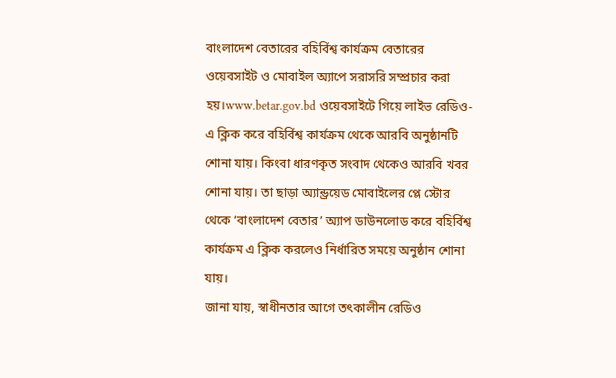বাংলাদেশ বেতারের বহির্বিশ্ব কার্যক্রম বেতারের ওয়েবসাইট ও মোবাইল অ্যাপে সরাসরি সম্প্রচার করা হয়।www.betar.gov.bd ওয়েবসাইটে গিয়ে লাইভ রেডিও-এ ক্লিক করে বহির্বিশ্ব কার্যক্রম থেকে আরবি অনুষ্ঠানটি শোনা যায়। কিংবা ধারণকৃত সংবাদ থেকেও আরবি খবর শোনা যায়। তা ছাড়া অ্যান্ড্রয়েড মোবাইলের প্লে স্টোর থেকে ‘বাংলাদেশ বেতার’ অ্যাপ ডাউনলোড করে বহির্বিশ্ব কার্যক্রম এ ক্লিক করলেও নির্ধারিত সময়ে অনুষ্ঠান শোনা যায়।
জানা যায়, স্বাধীনতার আগে তৎকালীন রেডিও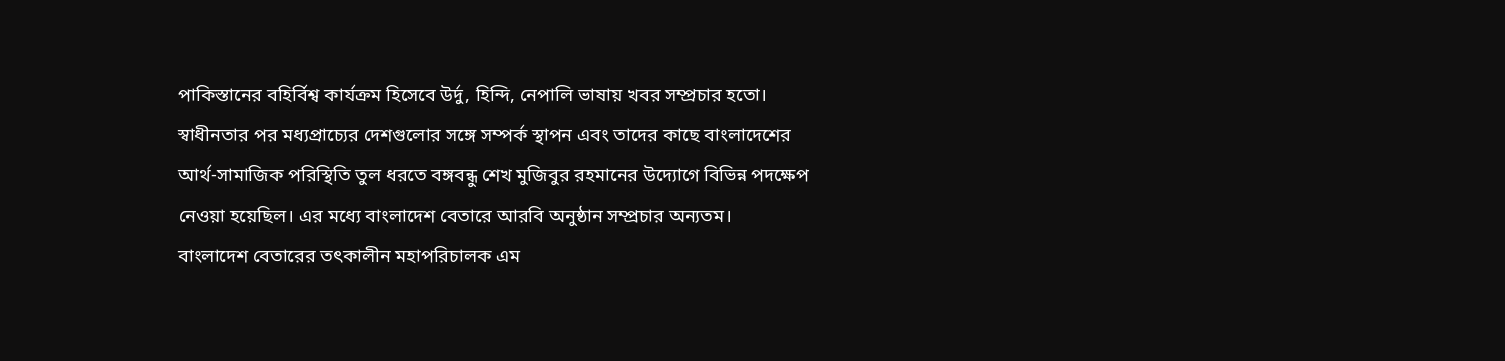পাকিস্তানের বহির্বিশ্ব কার্যক্রম হিসেবে উর্দু, হিন্দি, নেপালি ভাষায় খবর সম্প্রচার হতো। স্বাধীনতার পর মধ্যপ্রাচ্যের দেশগুলোর সঙ্গে সম্পর্ক স্থাপন এবং তাদের কাছে বাংলাদেশের আর্থ-সামাজিক পরিস্থিতি তুল ধরতে বঙ্গবন্ধু শেখ মুজিবুর রহমানের উদ্যোগে বিভিন্ন পদক্ষেপ নেওয়া হয়েছিল। এর মধ্যে বাংলাদেশ বেতারে আরবি অনুষ্ঠান সম্প্রচার অন্যতম।
বাংলাদেশ বেতারের তৎকালীন মহাপরিচালক এম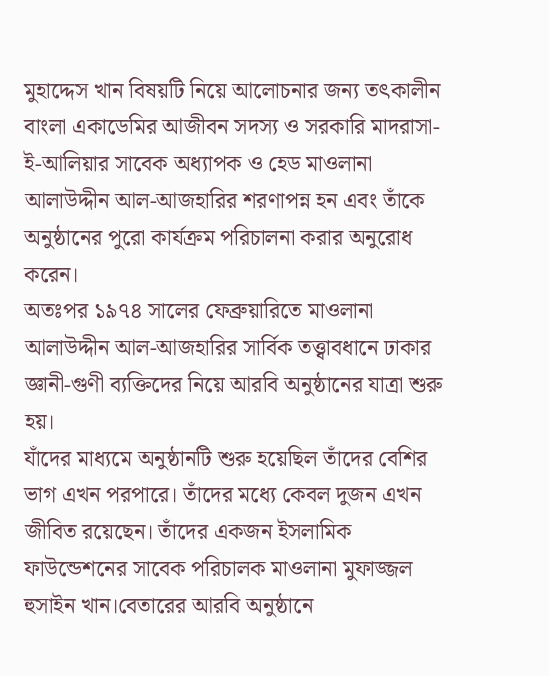মুহাদ্দেস খান বিষয়টি নিয়ে আলোচনার জন্য তৎকালীন বাংলা একাডেমির আজীবন সদস্য ও সরকারি মাদরাসা-ই-আলিয়ার সাবেক অধ্যাপক ও হেড মাওলানা আলাউদ্দীন আল-আজহারির শরণাপন্ন হন এবং তাঁকে অনুষ্ঠানের পুরো কার্যক্রম পরিচালনা করার অনুরোধ করেন।
অতঃপর ১৯৭৪ সালের ফেব্রুয়ারিতে মাওলানা আলাউদ্দীন আল-আজহারির সার্বিক তত্ত্বাবধানে ঢাকার জ্ঞানী-গুণী ব্যক্তিদের নিয়ে আরবি অনুষ্ঠানের যাত্রা শুরু হয়।
যাঁদের মাধ্যমে অনুষ্ঠানটি শুরু হয়েছিল তাঁদের বেশির ভাগ এখন পরপারে। তাঁদের মধ্যে কেবল দুজন এখন জীবিত রয়েছেন। তাঁদের একজন ইসলামিক ফাউন্ডেশনের সাবেক পরিচালক মাওলানা মুফাজ্জল হুসাইন খান।বেতারের আরবি অনুষ্ঠানে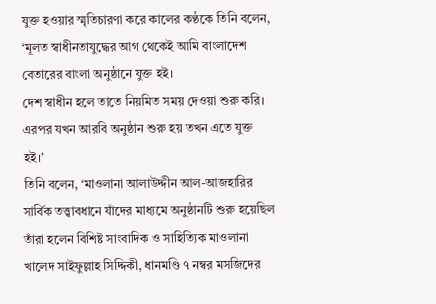যুক্ত হওয়ার স্মৃতিচারণা করে কালের কণ্ঠকে তিনি বলেন, ‘মূলত স্বাধীনতাযুদ্ধের আগ থেকেই আমি বাংলাদেশ বেতারের বাংলা অনুষ্ঠানে যুক্ত হই।
দেশ স্বাধীন হলে তাতে নিয়মিত সময় দেওয়া শুরু করি। এরপর যখন আরবি অনুষ্ঠান শুরু হয় তখন এতে যুক্ত হই।’
তিনি বলেন, ‘মাওলানা আলাউদ্দীন আল-আজহারির সার্বিক তত্ত্বাবধানে যাঁদের মাধ্যমে অনুষ্ঠানটি শুরু হয়েছিল তাঁরা হলেন বিশিষ্ট সাংবাদিক ও সাহিত্যিক মাওলানা খালেদ সাইফুল্লাহ সিদ্দিকী, ধানমণ্ডি ৭ নম্বর মসজিদের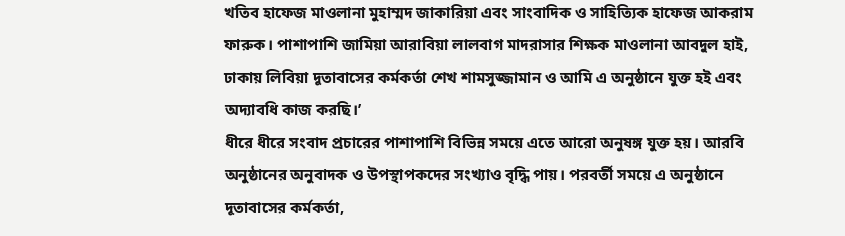খতিব হাফেজ মাওলানা মুহাম্মদ জাকারিয়া এবং সাংবাদিক ও সাহিত্যিক হাফেজ আকরাম ফারুক। পাশাপাশি জামিয়া আরাবিয়া লালবাগ মাদরাসার শিক্ষক মাওলানা আবদুল হাই, ঢাকায় লিবিয়া দূতাবাসের কর্মকর্তা শেখ শামসুজ্জামান ও আমি এ অনুষ্ঠানে যুক্ত হই এবং অদ্যাবধি কাজ করছি।’
ধীরে ধীরে সংবাদ প্রচারের পাশাপাশি বিভিন্ন সময়ে এতে আরো অনুষঙ্গ যুক্ত হয়। আরবি অনুষ্ঠানের অনুবাদক ও উপস্থাপকদের সংখ্যাও বৃদ্ধি পায়। পরবর্তী সময়ে এ অনুষ্ঠানে দূতাবাসের কর্মকর্তা,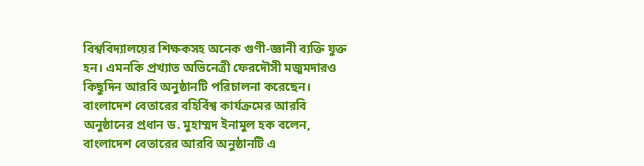বিশ্ববিদ্যালয়ের শিক্ষকসহ অনেক গুণী-জ্ঞানী ব্যক্তি যুক্ত হন। এমনকি প্রখ্যাত অভিনেত্রী ফেরদৌসী মজুমদারও কিছুদিন আরবি অনুষ্ঠানটি পরিচালনা করেছেন।
বাংলাদেশ বেতারের বহির্বিশ্ব কার্যক্রমের আরবি অনুষ্ঠানের প্রধান ড. মুহাম্মদ ইনামুল হক বলেন, বাংলাদেশ বেতারের আরবি অনুষ্ঠানটি এ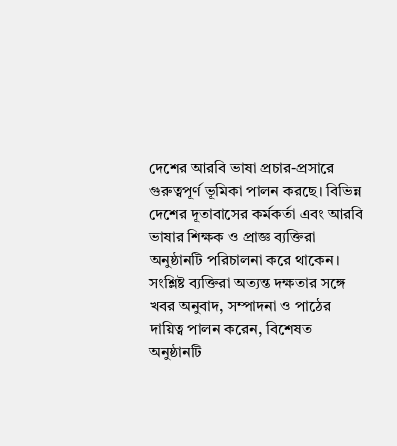দেশের আরবি ভাষা প্রচার-প্রসারে গুরুত্বপূর্ণ ভূমিকা পালন করছে। বিভিন্ন দেশের দূতাবাসের কর্মকর্তা এবং আরবি ভাষার শিক্ষক ও প্রাজ্ঞ ব্যক্তিরা অনুষ্ঠানটি পরিচালনা করে থাকেন। সংশ্লিষ্ট ব্যক্তিরা অত্যন্ত দক্ষতার সঙ্গে খবর অনুবাদ, সম্পাদনা ও পাঠের দায়িত্ব পালন করেন, বিশেষত অনুষ্ঠানটি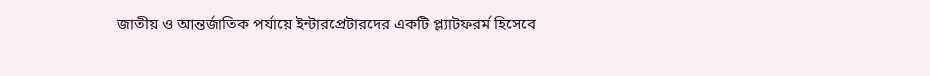জাতীয় ও আন্তর্জাতিক পর্যায়ে ইন্টারপ্রেটারদের একটি প্ল্যাটফরর্ম হিসেবে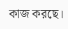কাজ করছে।